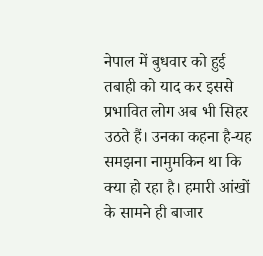नेपाल में बुधवार को हुई तबाही को याद कर इससे प्रभावित लोग अब भी सिहर उठते हैं। उनका कहना है-यह समझना नामुमकिन था कि क्या हो रहा है। हमारी आंखों के सामने ही बाजार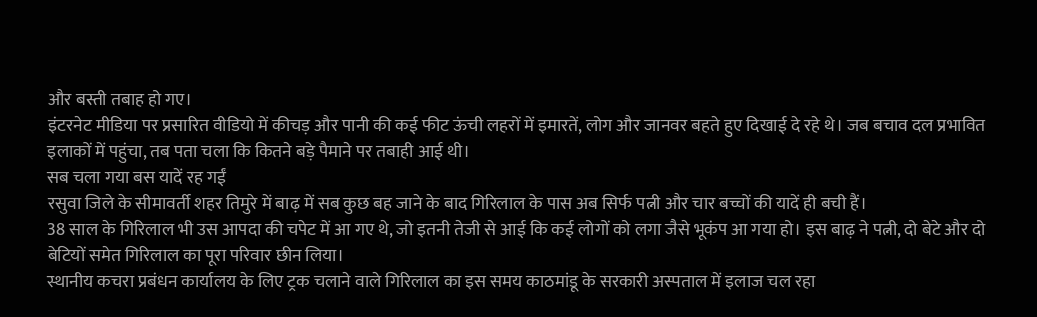और बस्ती तबाह हो गए।
इंटरनेट मीडिया पर प्रसारित वीडियो में कीचड़ और पानी की कई फीट ऊंची लहरों में इमारतें, लोग और जानवर बहते हुए दिखाई दे रहे थे। जब बचाव दल प्रभावित इलाकों में पहुंचा, तब पता चला कि कितने बड़े पैमाने पर तबाही आई थी।
सब चला गया बस यादें रह गईं
रसुवा जिले के सीमावर्ती शहर तिमुरे में बाढ़ में सब कुछ बह जाने के बाद गिरिलाल के पास अब सिर्फ पत्नी और चार बच्चों की यादें ही बची हैं।
38 साल के गिरिलाल भी उस आपदा की चपेट में आ गए थे, जो इतनी तेजी से आई कि कई लोगों को लगा जैसे भूकंप आ गया हो। इस बाढ़ ने पत्नी, दो बेटे और दो बेटियों समेत गिरिलाल का पूरा परिवार छीन लिया।
स्थानीय कचरा प्रबंधन कार्यालय के लिए ट्रक चलाने वाले गिरिलाल का इस समय काठमांडू के सरकारी अस्पताल में इलाज चल रहा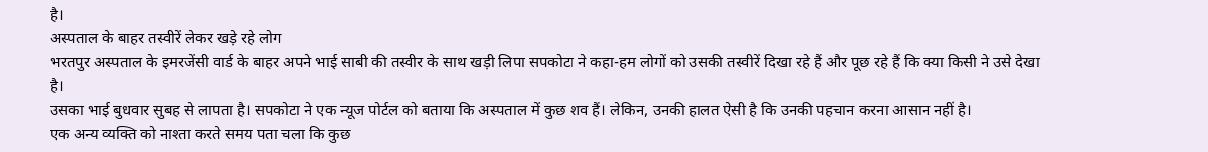है।
अस्पताल के बाहर तस्वीरें लेकर खड़े रहे लोग
भरतपुर अस्पताल के इमरजेंसी वार्ड के बाहर अपने भाई साबी की तस्वीर के साथ खड़ी लिपा सपकोटा ने कहा-हम लोगों को उसकी तस्वीरें दिखा रहे हैं और पूछ रहे हैं कि क्या किसी ने उसे देखा है।
उसका भाई बुधवार सुबह से लापता है। सपकोटा ने एक न्यूज पोर्टल को बताया कि अस्पताल में कुछ शव हैं। लेकिन, उनकी हालत ऐसी है कि उनकी पहचान करना आसान नहीं है।
एक अन्य व्यक्ति को नाश्ता करते समय पता चला कि कुछ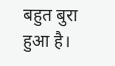बहुत बुरा हुआ है।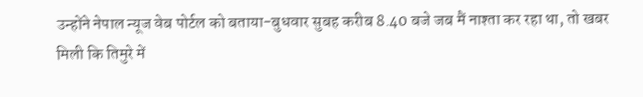उन्होंने नेपाल न्यूज वेब पोर्टल को बताया-बुधवार सुबह करीब 8.40 बजे जब मैं नाश्ता कर रहा था, तो खबर मिली कि तिमुरे में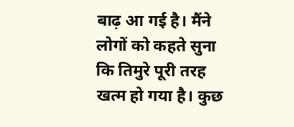बाढ़ आ गई है। मैंने लोगों को कहते सुना कि तिमुरे पूरी तरह खत्म हो गया है। कुछ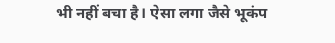भी नहीं बचा है। ऐसा लगा जैसे भूकंप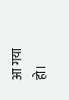आ गया हो।